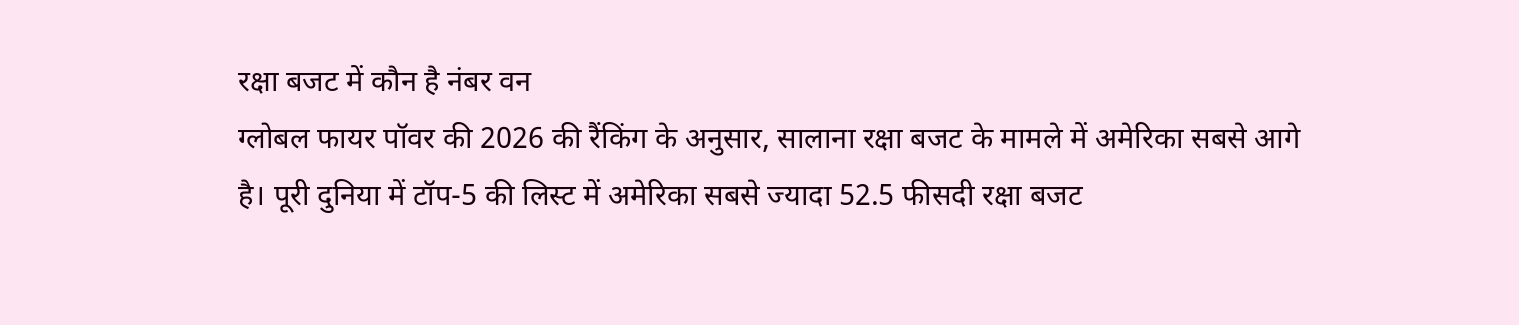रक्षा बजट में कौन है नंबर वन
ग्लोबल फायर पॉवर की 2026 की रैंकिंग के अनुसार, सालाना रक्षा बजट के मामले में अमेरिका सबसे आगे है। पूरी दुनिया में टॉप-5 की लिस्ट में अमेरिका सबसे ज्यादा 52.5 फीसदी रक्षा बजट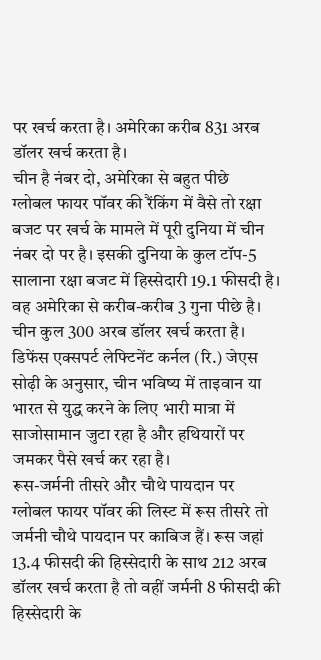पर खर्च करता है। अमेरिका करीब 831 अरब डॉलर खर्च करता है।
चीन है नंबर दो, अमेरिका से बहुत पीछे
ग्लोबल फायर पॉवर की रैंकिंग में वैसे तो रक्षा बजट पर खर्च के मामले में पूरी दुनिया में चीन नंबर दो पर है। इसकी दुनिया के कुल टॉप-5 सालाना रक्षा बजट में हिस्सेदारी 19.1 फीसदी है। वह अमेरिका से करीब-करीब 3 गुना पीछे है। चीन कुल 300 अरब डॉलर खर्च करता है। डिफेंस एक्सपर्ट लेफ्टिनेंट कर्नल (रि.) जेएस सोढ़ी के अनुसार, चीन भविष्य में ताइवान या भारत से युद्ध करने के लिए भारी मात्रा में साजोसामान जुटा रहा है और हथियारों पर जमकर पैसे खर्च कर रहा है।
रूस-जर्मनी तीसरे और चौथे पायदान पर
ग्लोबल फायर पॉवर की लिस्ट में रूस तीसरे तो जर्मनी चौथे पायदान पर काबिज हैं। रूस जहां 13.4 फीसदी की हिस्सेदारी के साथ 212 अरब डॉलर खर्च करता है तो वहीं जर्मनी 8 फीसदी की हिस्सेदारी के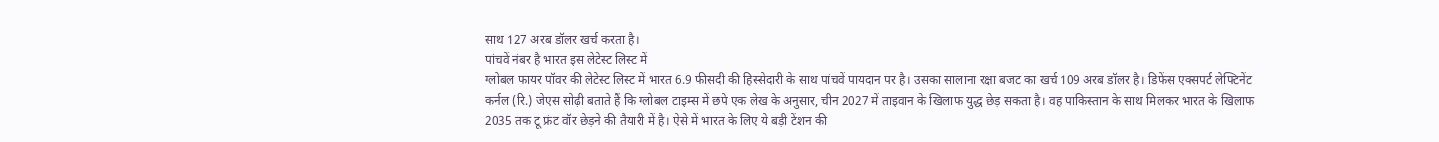साथ 127 अरब डॉलर खर्च करता है।
पांचवें नंबर है भारत इस लेटेस्ट लिस्ट में
ग्लोबल फायर पॉवर की लेटेस्ट लिस्ट में भारत 6.9 फीसदी की हिस्सेदारी के साथ पांचवें पायदान पर है। उसका सालाना रक्षा बजट का खर्च 109 अरब डॉलर है। डिफेंस एक्सपर्ट लेफ्टिनेंट कर्नल (रि.) जेएस सोढ़ी बताते हैं कि ग्लोबल टाइम्स में छपे एक लेख के अनुसार, चीन 2027 में ताइवान के खिलाफ युद्ध छेड़ सकता है। वह पाकिस्तान के साथ मिलकर भारत के खिलाफ 2035 तक टू फ्रंट वॉर छेड़ने की तैयारी में है। ऐसे में भारत के लिए ये बड़ी टेंशन की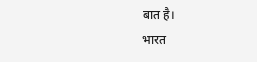बात है।
भारत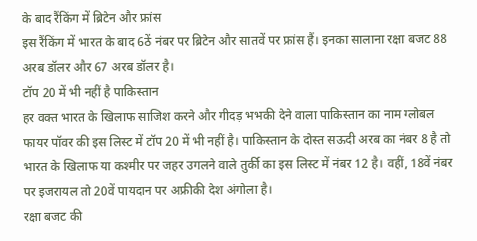के बाद रैंकिंग में ब्रिटेन और फ्रांस
इस रैंकिंग में भारत के बाद 6ठें नंबर पर ब्रिटेन और सातवें पर फ्रांस हैं। इनका सालाना रक्षा बजट 88 अरब डॉलर और 67 अरब डॉलर है।
टॉप 20 में भी नहीं है पाकिस्तान
हर वक्त भारत के खिलाफ साजिश करने और गीदड़ भभकी देने वाला पाकिस्तान का नाम ग्लोबल फायर पॉवर की इस लिस्ट में टॉप 20 में भी नहीं है। पाकिस्तान के दोस्त सऊदी अरब का नंबर 8 है तो भारत के खिलाफ या कश्मीर पर जहर उगलने वाले तुर्की का इस लिस्ट में नंबर 12 है। वहीं, 18वें नंबर पर इजरायल तो 20वें पायदान पर अफ्रीकी देश अंगोला है।
रक्षा बजट की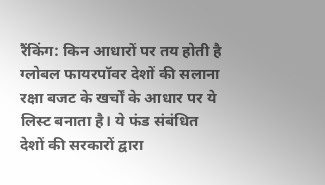रैंकिंग: किन आधारों पर तय होती है
ग्लोबल फायरपॉवर देशों की सलाना रक्षा बजट के खर्चों के आधार पर ये लिस्ट बनाता है। ये फंड संबंधित देशों की सरकारों द्वारा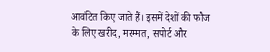आवंटित किए जाते हैं। इसमें देशों की फौज के लिए खरीद, मरम्मत, सपोर्ट और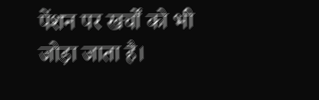पेंशन पर खर्चों को भी जोड़ा जाता है।